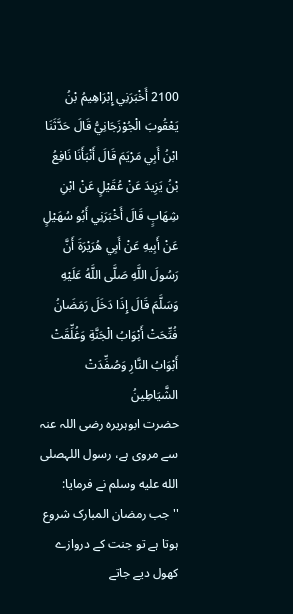2100 أَخْبَرَنِي إِبْرَاهِيمُ بْنُ يَعْقُوبَ الْجُوْزَجَانِيُّ قَالَ حَدَّثَنَا ابْنُ أَبِي مَرْيَمَ قَالَ أَنْبَأَنَا نَافِعُ بْنُ يَزِيدَ عَنْ عُقَيْلٍ عَنْ ابْنِ شِهَابٍ قَالَ أَخْبَرَنِي أَبُو سُهَيْلٍ عَنْ أَبِيهِ عَنْ أَبِي هُرَيْرَةَ أَنَّ رَسُولَ اللَّهِ صَلَّى اللَّهُ عَلَيْهِ وَسَلَّمَ قَالَ إِذَا دَخَلَ رَمَضَانُ فُتِّحَتْ أَبْوَابُ الْجَنَّةِ وَغُلِّقَتْ أَبْوَابُ النَّارِ وَصُفِّدَتْ الشَّيَاطِينُ
حضرت ابوہریرہ رضی اللہ عنہ سے مروی ہے، رسول اللہصلى الله عليه وسلم نے فرمایا: ''جب رمضان المبارک شروع ہوتا ہے تو جنت کے دروازے کھول دیے جاتے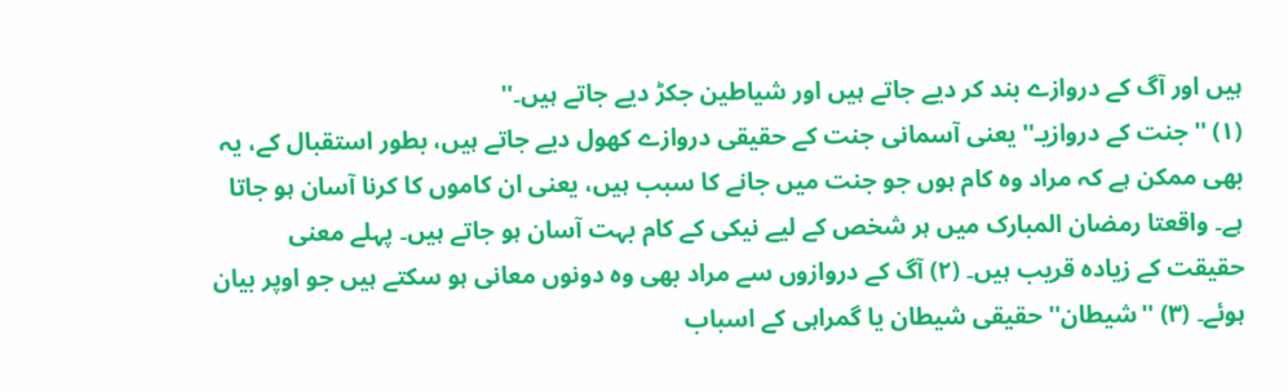ہیں اور آگ کے دروازے بند کر دیے جاتے ہیں اور شیاطین جکڑ دیے جاتے ہیں۔''
(۱) ''جنت کے دروازیـ'' یعنی آسمانی جنت کے حقیقی دروازے کھول دیے جاتے ہیں، بطور استقبال کے، یہ بھی ممکن ہے کہ مراد وہ کام ہوں جو جنت میں جانے کا سبب ہیں، یعنی ان کاموں کا کرنا آسان ہو جاتا ہے۔ واقعتا رمضان المبارک میں ہر شخص کے لیے نیکی کے کام بہت آسان ہو جاتے ہیں۔ پہلے معنی حقیقت کے زیادہ قریب ہیں۔ (۲) آگ کے دروازوں سے مراد بھی وہ دونوں معانی ہو سکتے ہیں جو اوپر بیان ہوئے۔ (۳) ''شیطان'' حقیقی شیطان یا گمراہی کے اسباب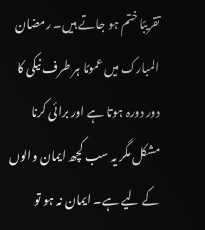تقریبًا ختم ہو جاتے ہیں۔ رمضان المبارک میں عمومًا ہر طرف نیکی کا دور دورہ ہوتا ہے اور برائی کرنا مشکل مگر یہ سب کچھ ایمان والوں کے لیے ہے۔ ایمان نہ ہو تو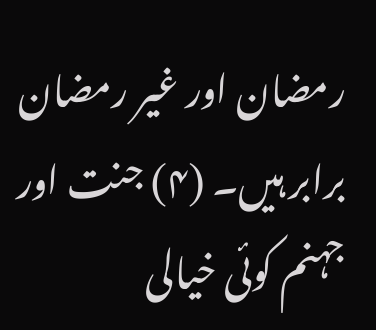رمضان اور غیر رمضان برابر ہیں۔ (۴) جنت اور جہنم کوئی خیالی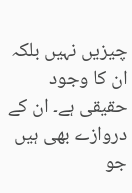چیزیں نہیں بلکہ ان کا وجود حقیقی ہے۔ ان کے دروازے بھی ہیں جو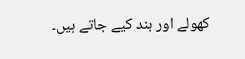کھولے اور بند کیے جاتے ہیں۔